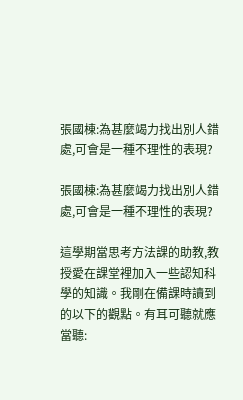張國棟:為甚麼竭力找出別人錯處,可會是一種不理性的表現?

張國棟:為甚麼竭力找出別人錯處,可會是一種不理性的表現?

這學期當思考方法課的助教,教授愛在課堂裡加入一些認知科學的知識。我剛在備課時讀到的以下的觀點。有耳可聽就應當聽: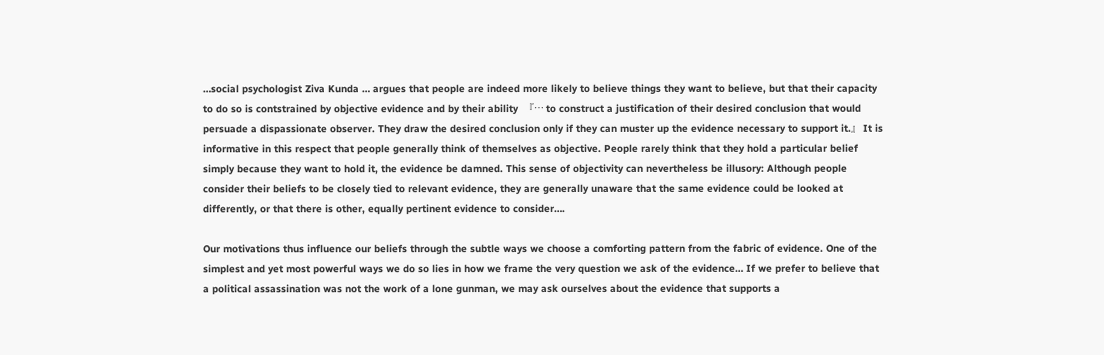…social psychologist Ziva Kunda … argues that people are indeed more likely to believe things they want to believe, but that their capacity to do so is contstrained by objective evidence and by their ability  『… to construct a justification of their desired conclusion that would persuade a dispassionate observer. They draw the desired conclusion only if they can muster up the evidence necessary to support it.』 It is informative in this respect that people generally think of themselves as objective. People rarely think that they hold a particular belief simply because they want to hold it, the evidence be damned. This sense of objectivity can nevertheless be illusory: Although people consider their beliefs to be closely tied to relevant evidence, they are generally unaware that the same evidence could be looked at differently, or that there is other, equally pertinent evidence to consider….

Our motivations thus influence our beliefs through the subtle ways we choose a comforting pattern from the fabric of evidence. One of the simplest and yet most powerful ways we do so lies in how we frame the very question we ask of the evidence… If we prefer to believe that a political assassination was not the work of a lone gunman, we may ask ourselves about the evidence that supports a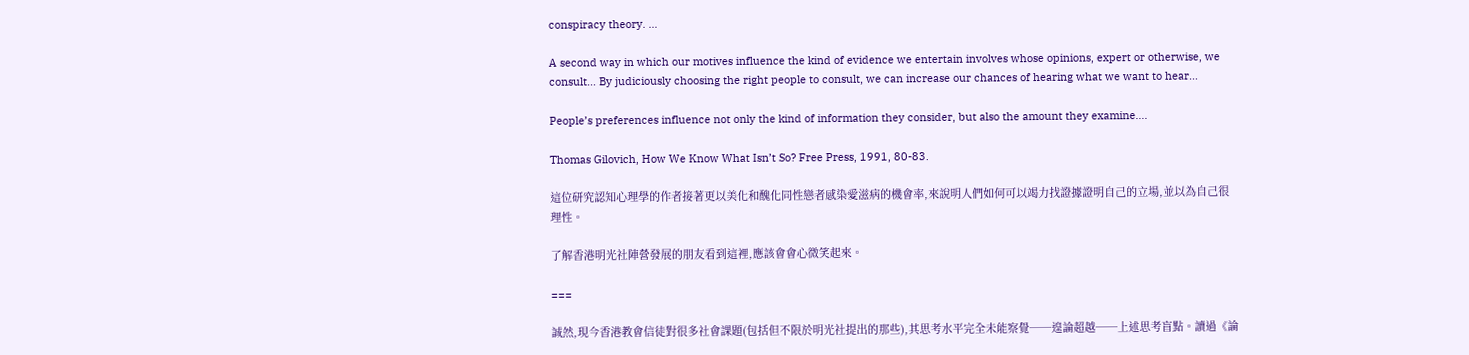conspiracy theory. …

A second way in which our motives influence the kind of evidence we entertain involves whose opinions, expert or otherwise, we consult… By judiciously choosing the right people to consult, we can increase our chances of hearing what we want to hear…

People’s preferences influence not only the kind of information they consider, but also the amount they examine….

Thomas Gilovich, How We Know What Isn’t So? Free Press, 1991, 80-83.

這位研究認知心理學的作者接著更以美化和醜化同性戀者感染愛滋病的機會率,來說明人們如何可以竭力找證據證明自己的立場,並以為自己很理性。

了解香港明光社陣營發展的朋友看到這裡,應該會會心微笑起來。

===

誠然,現今香港教會信徒對很多社會課題(包括但不限於明光社提出的那些),其思考水平完全未能察覺──遑論超越──上述思考盲點。讀過《論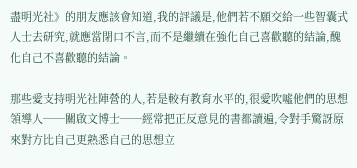盡明光社》的朋友應該會知道,我的評議是,他們若不願交給一些智囊式人士去研究,就應當閉口不言,而不是繼續在強化自己喜歡聽的結論,醜化自己不喜歡聽的結論。

那些愛支持明光社陣營的人,若是較有教育水平的,很愛吹噓他們的思想領導人──關啟文博士──經常把正反意見的書都讀遍,令對手驚訝原來對方比自己更熟悉自己的思想立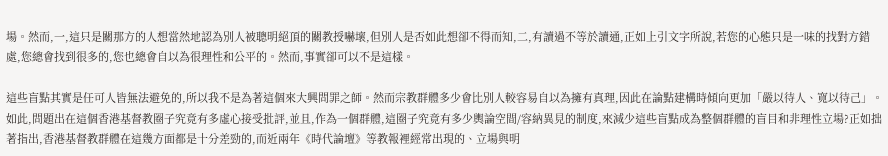場。然而,一,這只是關那方的人想當然地認為別人被聰明絕頂的關教授嚇壞,但別人是否如此想卻不得而知,二,有讀過不等於讀通,正如上引文字所說,若您的心態只是一味的找對方錯處,您總會找到很多的,您也總會自以為很理性和公平的。然而,事實卻可以不是這樣。

這些盲點其實是任可人皆無法避免的,所以我不是為著這個來大興問罪之師。然而宗教群體多少會比別人較容易自以為擁有真理,因此在論點建構時傾向更加「嚴以待人、寬以待己」。如此,問題出在這個香港基督教圈子究竟有多虛心接受批評,並且,作為一個群體,這圈子究竟有多少輿論空間/容納異見的制度,來減少這些盲點成為整個群體的盲目和非理性立場?正如拙著指出,香港基督教群體在這幾方面都是十分差勁的,而近兩年《時代論壇》等教報裡經常出現的、立場與明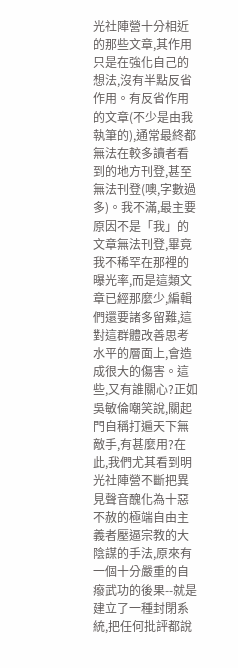光社陣營十分相近的那些文章,其作用只是在強化自己的想法,沒有半點反省作用。有反省作用的文章(不少是由我執筆的),通常最終都無法在較多讀者看到的地方刊登,甚至無法刊登(噢,字數過多)。我不滿,最主要原因不是「我」的文章無法刊登,畢竟我不稀罕在那裡的曝光率,而是這類文章已經那麼少,編輯們還要諸多留難,這對這群體改善思考水平的層面上,會造成很大的傷害。這些,又有誰關心?正如吳敏倫嘲笑說,關起門自稱打遍天下無敵手,有甚麼用?在此,我們尤其看到明光社陣營不斷把異見聲音醜化為十惡不赦的極端自由主義者壓逼宗教的大陰謀的手法,原來有一個十分嚴重的自癈武功的後果--就是建立了一種封閉系統,把任何批評都說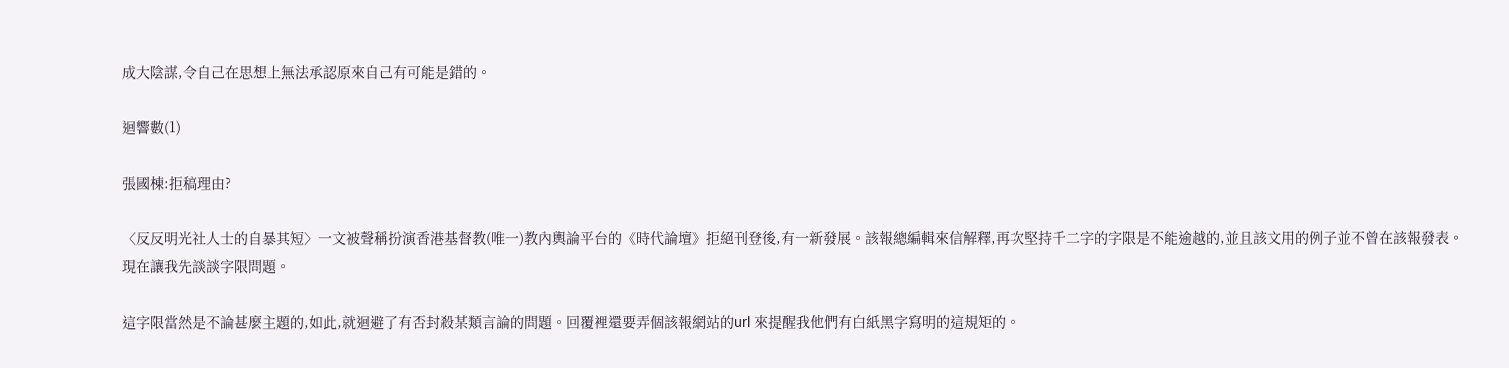成大陰謀,令自己在思想上無法承認原來自己有可能是錯的。

迴響數(1)

張國棟:拒稿理由?

〈反反明光社人士的自暴其短〉一文被聲稱扮演香港基督教(唯一)教內輿論平台的《時代論壇》拒絕刊登後,有一新發展。該報總編輯來信解釋,再次堅持千二字的字限是不能逾越的,並且該文用的例子並不曾在該報發表。現在讓我先談談字限問題。

這字限當然是不論甚麼主題的,如此,就迴避了有否封殺某類言論的問題。回覆裡還要弄個該報網站的url 來提醒我他們有白紙黑字寫明的這規矩的。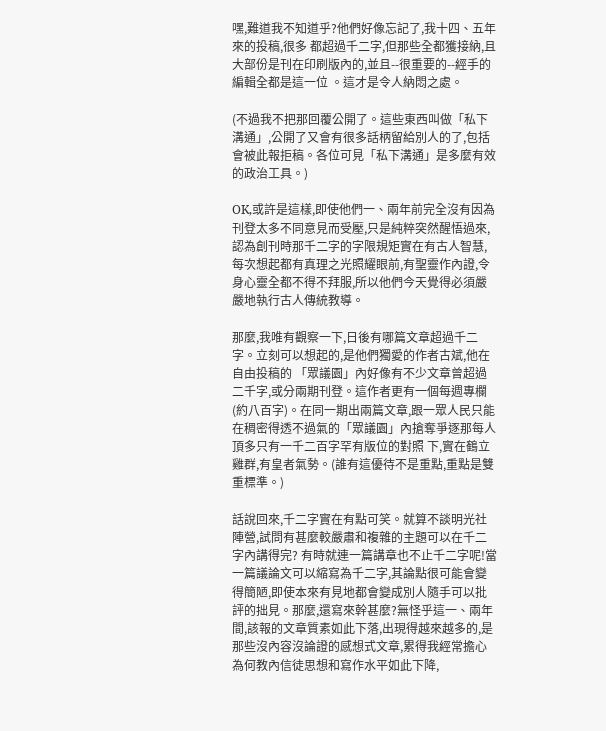嘿,難道我不知道乎?他們好像忘記了,我十四、五年來的投稿,很多 都超過千二字,但那些全都獲接納,且大部份是刊在印刷版內的,並且--很重要的--經手的編輯全都是這一位 。這才是令人納悶之處。

(不過我不把那回覆公開了。這些東西叫做「私下溝通」,公開了又會有很多話柄留給別人的了,包括會被此報拒稿。各位可見「私下溝通」是多麼有效的政治工具。)

OK,或許是這樣,即使他們一、兩年前完全沒有因為刊登太多不同意見而受壓,只是純粹突然醒悟過來,認為創刊時那千二字的字限規矩實在有古人智慧,每次想起都有真理之光照耀眼前,有聖靈作內證,令身心靈全都不得不拜服,所以他們今天覺得必須嚴嚴地執行古人傳統教導。

那麼,我唯有觀察一下,日後有哪篇文章超過千二字。立刻可以想起的,是他們獨愛的作者古斌,他在自由投稿的 「眾議園」內好像有不少文章曾超過二千字,或分兩期刊登。這作者更有一個每週專欄(約八百字)。在同一期出兩篇文章,跟一眾人民只能在稠密得透不過氣的「眾議園」內搶奪爭逐那每人頂多只有一千二百字罕有版位的對照 下,實在鶴立雞群,有皇者氣勢。(誰有這優待不是重點,重點是雙重標準。)

話說回來,千二字實在有點可笑。就算不談明光社陣營,試問有甚麼較嚴肅和複雜的主題可以在千二字內講得完? 有時就連一篇講章也不止千二字呢!當一篇議論文可以縮寫為千二字,其論點很可能會變得簡陋,即使本來有見地都會變成別人隨手可以批評的拙見。那麼,還寫來幹甚麼?無怪乎這一、兩年間,該報的文章質素如此下落,出現得越來越多的,是那些沒內容沒論證的感想式文章,累得我經常擔心為何教內信徒思想和寫作水平如此下降,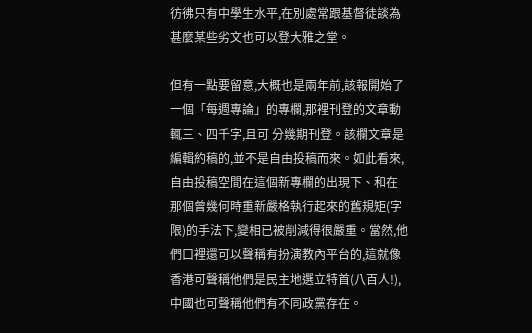彷彿只有中學生水平,在別處常跟基督徒談為甚麼某些劣文也可以登大雅之堂。

但有一點要留意,大概也是兩年前,該報開始了一個「每週專論」的專欄,那裡刊登的文章動輒三、四千字,且可 分幾期刊登。該欄文章是編輯約稿的,並不是自由投稿而來。如此看來,自由投稿空間在這個新專欄的出現下、和在那個曾幾何時重新嚴格執行起來的舊規矩(字限)的手法下,變相已被削減得很嚴重。當然,他們口裡還可以聲稱有扮演教內平台的,這就像香港可聲稱他們是民主地選立特首(八百人!),中國也可聲稱他們有不同政黨存在。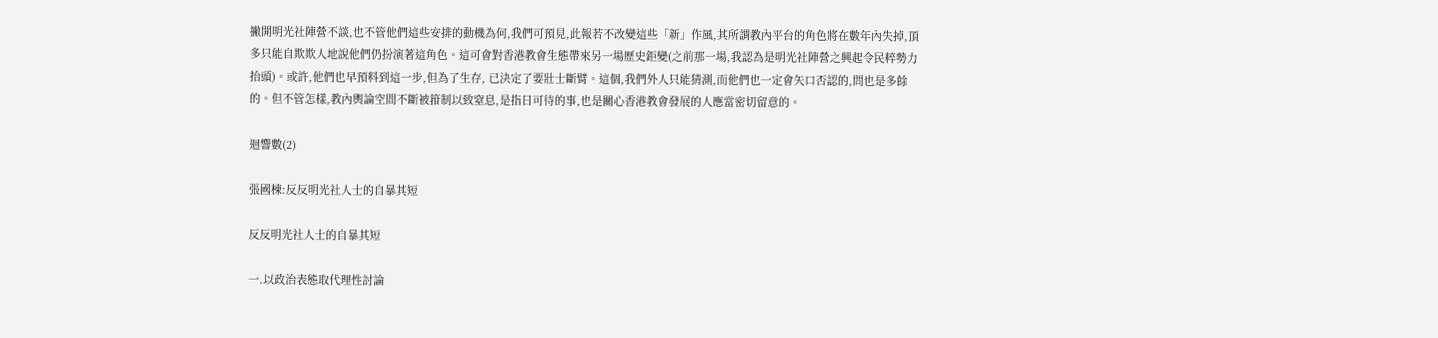撇開明光社陣營不談,也不管他們這些安排的動機為何,我們可預見,此報若不改變這些「新」作風,其所謂教內平台的角色將在數年內失掉,頂多只能自欺欺人地說他們仍扮演著這角色。這可會對香港教會生態帶來另一場歷史鉅變(之前那一場,我認為是明光社陣營之興起令民粹勢力抬頭)。或許,他們也早預料到這一步,但為了生存, 已決定了要壯士斷臂。這個,我們外人只能猜測,而他們也一定會矢口否認的,問也是多餘的。但不管怎樣,教內輿論空間不斷被箝制以致窒息,是指日可待的事,也是關心香港教會發展的人應當密切留意的。

迴響數(2)

張國棟:反反明光社人士的自暴其短

反反明光社人士的自暴其短

一.以政治表態取代理性討論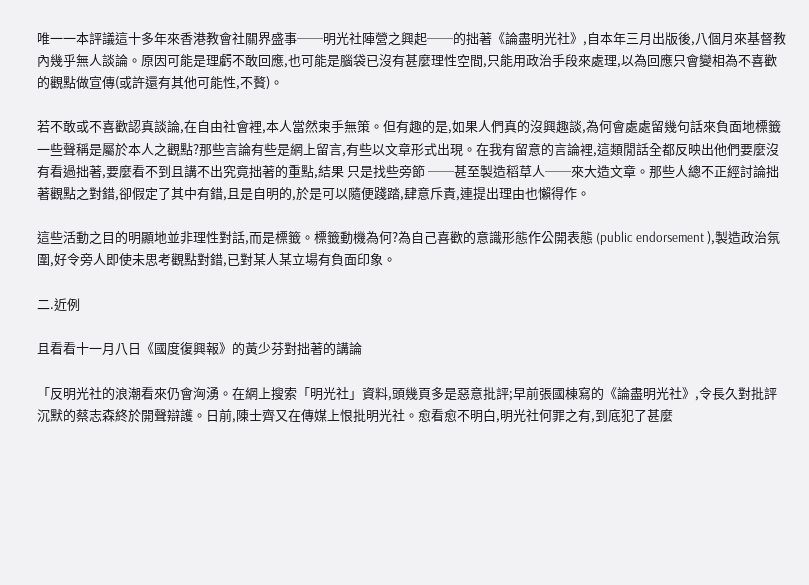唯一一本評議這十多年來香港教會社關界盛事──明光社陣營之興起──的拙著《論盡明光社》,自本年三月出版後,八個月來基督教內幾乎無人談論。原因可能是理虧不敢回應,也可能是腦袋已沒有甚麼理性空間,只能用政治手段來處理,以為回應只會變相為不喜歡的觀點做宣傳(或許還有其他可能性,不贅)。

若不敢或不喜歡認真談論,在自由社會裡,本人當然束手無策。但有趣的是,如果人們真的沒興趣談,為何會處處留幾句話來負面地標籤一些聲稱是屬於本人之觀點?那些言論有些是網上留言,有些以文章形式出現。在我有留意的言論裡,這類閒話全都反映出他們要麼沒有看過拙著,要麼看不到且講不出究竟拙著的重點,結果 只是找些旁節 ──甚至製造稻草人──來大造文章。那些人總不正經討論拙著觀點之對錯,卻假定了其中有錯,且是自明的,於是可以隨便踐踏,肆意斥責,連提出理由也懶得作。

這些活動之目的明顯地並非理性對話,而是標籤。標籤動機為何?為自己喜歡的意識形態作公開表態 (public endorsement ),製造政治氛圍,好令旁人即使未思考觀點對錯,已對某人某立場有負面印象。

二.近例

且看看十一月八日《國度復興報》的黃少芬對拙著的講論

「反明光社的浪潮看來仍會洶湧。在網上搜索「明光社」資料,頭幾頁多是惡意批評;早前張國棟寫的《論盡明光社》,令長久對批評沉默的蔡志森終於開聲辯護。日前,陳士齊又在傳媒上恨批明光社。愈看愈不明白,明光社何罪之有,到底犯了甚麼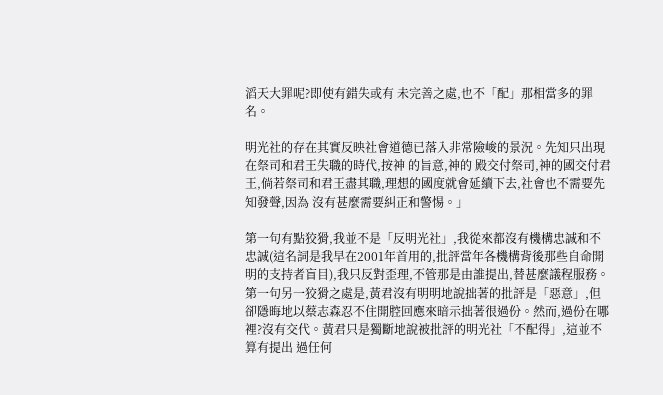滔天大罪呢?即使有錯失或有 未完善之處,也不「配」那相當多的罪名。

明光社的存在其實反映社會道德已落入非常險峻的景況。先知只出現在祭司和君王失職的時代,按神 的旨意,神的 殿交付祭司,神的國交付君王,倘若祭司和君王盡其職,理想的國度就會延續下去,社會也不需要先 知發聲,因為 沒有甚麼需要糾正和警惕。」

第一句有點狡猾,我並不是「反明光社」,我從來都沒有機構忠誠和不忠誠(這名詞是我早在2001年首用的,批評當年各機構背後那些自命開明的支持者盲目),我只反對歪理,不管那是由誰提出,替甚麼議程服務。第一句另一狡猾之處是,黃君沒有明明地說拙著的批評是「惡意」,但卻隱晦地以蔡志森忍不住開腔回應來暗示拙著很過份。然而,過份在哪裡?沒有交代。黃君只是獨斷地說被批評的明光社「不配得」,這並不算有提出 過任何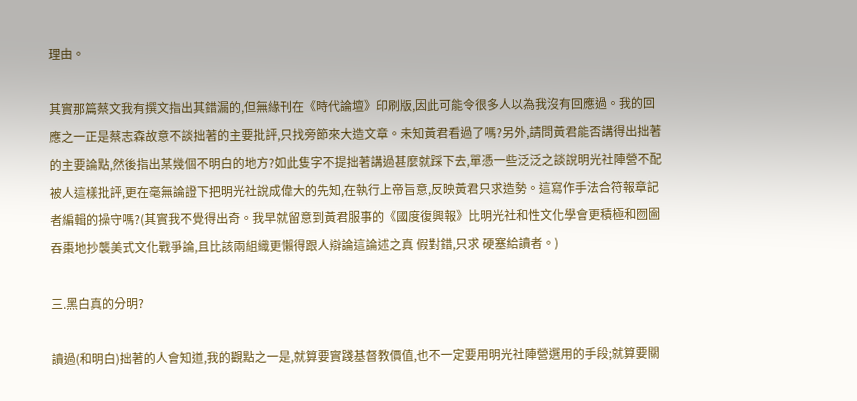理由。

其實那篇蔡文我有撰文指出其錯漏的,但無緣刊在《時代論壇》印刷版,因此可能令很多人以為我沒有回應過。我的回應之一正是蔡志森故意不談拙著的主要批評,只找旁節來大造文章。未知黃君看過了嗎?另外,請問黃君能否講得出拙著的主要論點,然後指出某幾個不明白的地方?如此隻字不提拙著講過甚麼就踩下去,單憑一些泛泛之談說明光社陣營不配被人這樣批評,更在毫無論證下把明光社說成偉大的先知,在執行上帝旨意,反映黃君只求造勢。這寫作手法合符報章記者編輯的操守嗎?(其實我不覺得出奇。我早就留意到黃君服事的《國度復興報》比明光社和性文化學會更積極和囫圇吞棗地抄襲美式文化戰爭論,且比該兩組織更懶得跟人辯論這論述之真 假對錯,只求 硬塞給讀者。)

三.黑白真的分明?

讀過(和明白)拙著的人會知道,我的觀點之一是,就算要實踐基督教價值,也不一定要用明光社陣營選用的手段;就算要關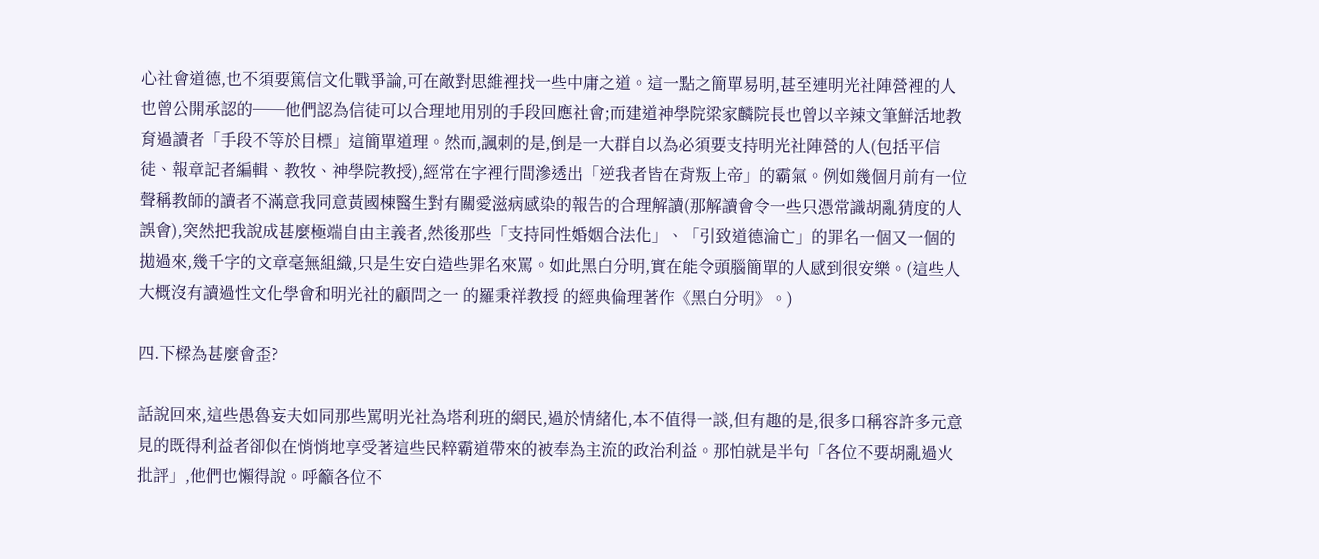心社會道德,也不須要篤信文化戰爭論,可在敵對思維裡找一些中庸之道。這一點之簡單易明,甚至連明光社陣營裡的人也曾公開承認的──他們認為信徒可以合理地用別的手段回應社會;而建道神學院梁家麟院長也曾以辛辣文筆鮮活地教育過讀者「手段不等於目標」這簡單道理。然而,諷刺的是,倒是一大群自以為必須要支持明光社陣營的人(包括平信徒、報章記者編輯、教牧、神學院教授),經常在字裡行間滲透出「逆我者皆在背叛上帝」的霸氣。例如幾個月前有一位聲稱教師的讀者不滿意我同意黃國棟醫生對有關愛滋病感染的報告的合理解讀(那解讀會令一些只憑常識胡亂猜度的人誤會),突然把我說成甚麼極端自由主義者,然後那些「支持同性婚姻合法化」、「引致道德淪亡」的罪名一個又一個的拋過來,幾千字的文章毫無組織,只是生安白造些罪名來罵。如此黑白分明,實在能令頭腦簡單的人感到很安樂。(這些人大概沒有讀過性文化學會和明光社的顧問之一 的羅秉祥教授 的經典倫理著作《黑白分明》。)

四.下樑為甚麼會歪?

話說回來,這些愚魯妄夫如同那些罵明光社為塔利班的網民,過於情緒化,本不值得一談,但有趣的是,很多口稱容許多元意見的既得利益者卻似在悄悄地享受著這些民粹霸道帶來的被奉為主流的政治利益。那怕就是半句「各位不要胡亂過火批評」,他們也懶得說。呼籲各位不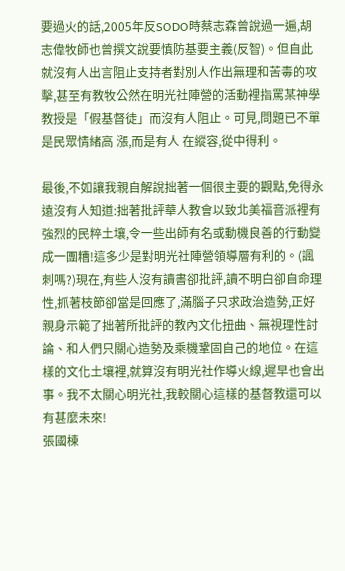要過火的話,2005年反SODO時蔡志森曾說過一遍,胡志偉牧師也曾撰文說要慎防基要主義(反智)。但自此就沒有人出言阻止支持者對別人作出無理和苦毒的攻擊,甚至有教牧公然在明光社陣營的活動裡指罵某神學教授是「假基督徒」而沒有人阻止。可見,問題已不單是民眾情緒高 漲,而是有人 在縱容,從中得利。

最後,不如讓我親自解說拙著一個很主要的觀點,免得永遠沒有人知道:拙著批評華人教會以致北美福音派裡有強烈的民粹土壤,令一些出師有名或動機良善的行動變成一團糟!這多少是對明光社陣營領導層有利的。(諷刺嗎?)現在,有些人沒有讀書卻批評,讀不明白卻自命理性,抓著枝節卻當是回應了,滿腦子只求政治造勢,正好親身示範了拙著所批評的教內文化扭曲、無視理性討論、和人們只關心造勢及乘機鞏固自己的地位。在這樣的文化土壤裡,就算沒有明光社作導火線,遲早也會出事。我不太關心明光社,我較關心這樣的基督教還可以有甚麼未來!
張國棟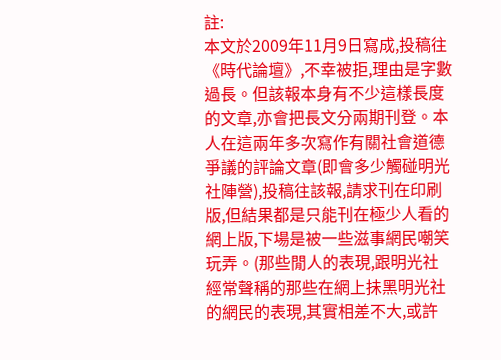註:
本文於2009年11月9日寫成,投稿往《時代論壇》,不幸被拒,理由是字數過長。但該報本身有不少這樣長度的文章,亦會把長文分兩期刊登。本人在這兩年多次寫作有關社會道德爭議的評論文章(即會多少觸碰明光社陣營),投稿往該報,請求刊在印刷版,但結果都是只能刊在極少人看的網上版,下場是被一些滋事網民嘲笑玩弄。(那些閒人的表現,跟明光社經常聲稱的那些在網上抺黑明光社的網民的表現,其實相差不大,或許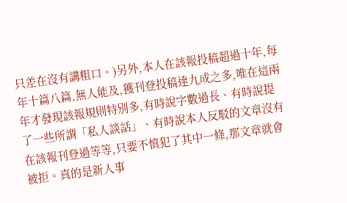只差在沒有講粗口。)另外,本人在該報投稿超過十年,每年十篇八篇,無人能及,獲刊登投稿達九成之多,唯在這兩年才發現該報規則特別多,有時說字數過長、有時說提了一些所謂「私人談話」、有時說本人反駁的文章沒有在該報刊登過等等,只要不慎犯了其中一條,那文章就會被拒。真的是新人事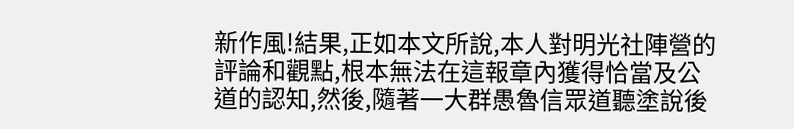新作風!結果,正如本文所說,本人對明光社陣營的評論和觀點,根本無法在這報章內獲得恰當及公道的認知,然後,隨著一大群愚魯信眾道聽塗說後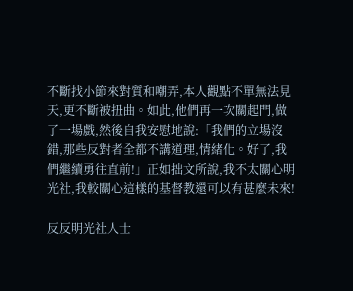不斷找小節來對質和嘲弄,本人觀點不單無法見天,更不斷被扭曲。如此,他們再一次關起門,做了一場戲,然後自我安慰地說:「我們的立場沒錯,那些反對者全都不講道理,情緒化。好了,我們繼續勇往直前!」正如拙文所說,我不太關心明光社,我較關心這樣的基督教還可以有甚麼未來!

反反明光社人士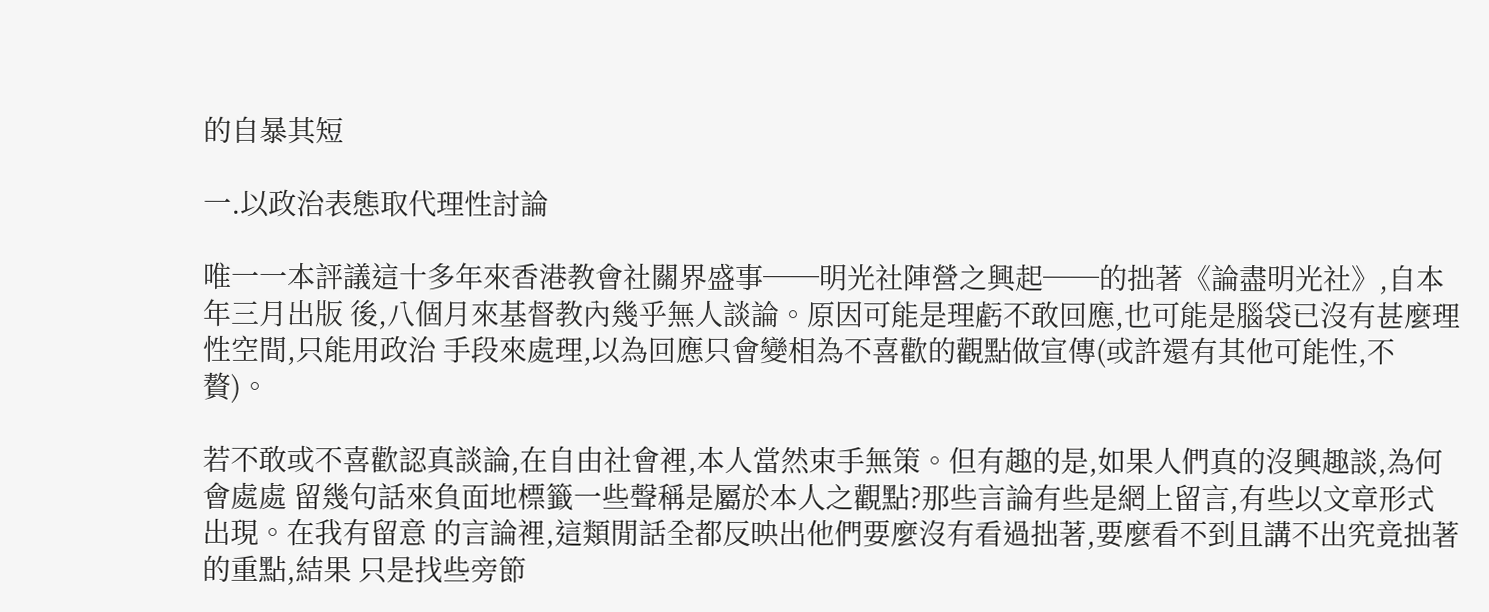的自暴其短

一.以政治表態取代理性討論

唯一一本評議這十多年來香港教會社關界盛事──明光社陣營之興起──的拙著《論盡明光社》,自本年三月出版 後,八個月來基督教內幾乎無人談論。原因可能是理虧不敢回應,也可能是腦袋已沒有甚麼理性空間,只能用政治 手段來處理,以為回應只會變相為不喜歡的觀點做宣傳(或許還有其他可能性,不贅)。

若不敢或不喜歡認真談論,在自由社會裡,本人當然束手無策。但有趣的是,如果人們真的沒興趣談,為何會處處 留幾句話來負面地標籤一些聲稱是屬於本人之觀點?那些言論有些是網上留言,有些以文章形式出現。在我有留意 的言論裡,這類閒話全都反映出他們要麼沒有看過拙著,要麼看不到且講不出究竟拙著的重點,結果 只是找些旁節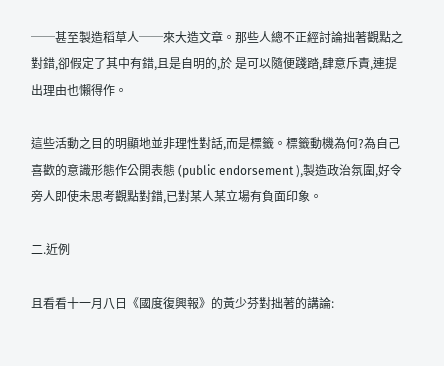──甚至製造稻草人──來大造文章。那些人總不正經討論拙著觀點之對錯,卻假定了其中有錯,且是自明的,於 是可以隨便踐踏,肆意斥責,連提出理由也懶得作。

這些活動之目的明顯地並非理性對話,而是標籤。標籤動機為何?為自己喜歡的意識形態作公開表態 (public endorsement ),製造政治氛圍,好令旁人即使未思考觀點對錯,已對某人某立場有負面印象。

二.近例

且看看十一月八日《國度復興報》的黃少芬對拙著的講論: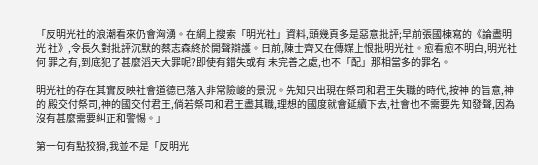「反明光社的浪潮看來仍會洶湧。在網上搜索「明光社」資料,頭幾頁多是惡意批評;早前張國棟寫的《論盡明光 社》,令長久對批評沉默的蔡志森終於開聲辯護。日前,陳士齊又在傳媒上恨批明光社。愈看愈不明白,明光社何 罪之有,到底犯了甚麼滔天大罪呢?即使有錯失或有 未完善之處,也不「配」那相當多的罪名。

明光社的存在其實反映社會道德已落入非常險峻的景況。先知只出現在祭司和君王失職的時代,按神 的旨意,神的 殿交付祭司,神的國交付君王,倘若祭司和君王盡其職,理想的國度就會延續下去,社會也不需要先 知發聲,因為 沒有甚麼需要糾正和警惕。」

第一句有點狡猾,我並不是「反明光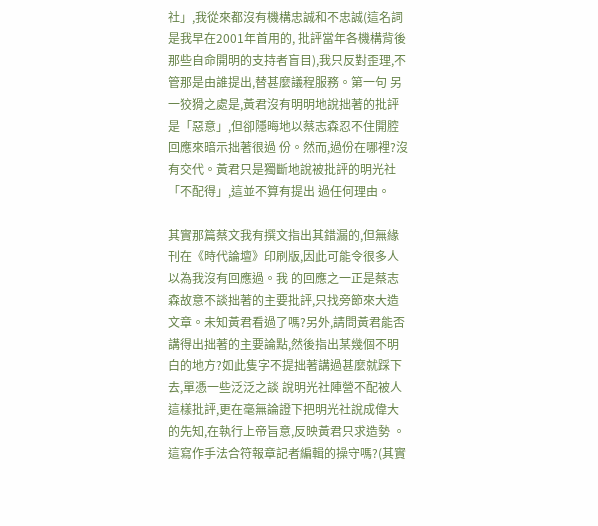社」,我從來都沒有機構忠誠和不忠誠(這名詞是我早在2001年首用的, 批評當年各機構背後那些自命開明的支持者盲目),我只反對歪理,不管那是由誰提出,替甚麼議程服務。第一句 另一狡猾之處是,黃君沒有明明地說拙著的批評是「惡意」,但卻隱晦地以蔡志森忍不住開腔回應來暗示拙著很過 份。然而,過份在哪裡?沒有交代。黃君只是獨斷地說被批評的明光社「不配得」,這並不算有提出 過任何理由。

其實那篇蔡文我有撰文指出其錯漏的,但無緣刊在《時代論壇》印刷版,因此可能令很多人以為我沒有回應過。我 的回應之一正是蔡志森故意不談拙著的主要批評,只找旁節來大造文章。未知黃君看過了嗎?另外,請問黃君能否 講得出拙著的主要論點,然後指出某幾個不明白的地方?如此隻字不提拙著講過甚麼就踩下去,單憑一些泛泛之談 說明光社陣營不配被人這樣批評,更在毫無論證下把明光社說成偉大的先知,在執行上帝旨意,反映黃君只求造勢 。這寫作手法合符報章記者編輯的操守嗎?(其實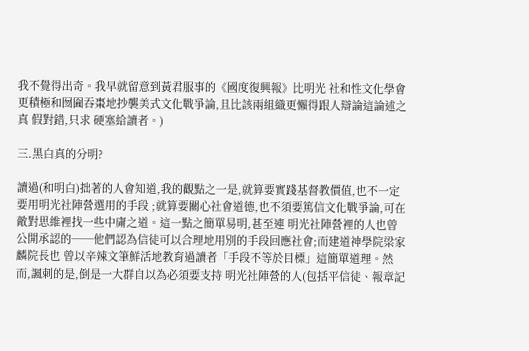我不覺得出奇。我早就留意到黃君服事的《國度復興報》比明光 社和性文化學會更積極和囫圇吞棗地抄襲美式文化戰爭論,且比該兩組織更懶得跟人辯論這論述之真 假對錯,只求 硬塞給讀者。)

三.黑白真的分明?

讀過(和明白)拙著的人會知道,我的觀點之一是,就算要實踐基督教價值,也不一定要用明光社陣營選用的手段 ;就算要關心社會道德,也不須要篤信文化戰爭論,可在敵對思維裡找一些中庸之道。這一點之簡單易明,甚至連 明光社陣營裡的人也曾公開承認的──他們認為信徒可以合理地用別的手段回應社會;而建道神學院梁家麟院長也 曾以辛辣文筆鮮活地教育過讀者「手段不等於目標」這簡單道理。然而,諷刺的是,倒是一大群自以為必須要支持 明光社陣營的人(包括平信徒、報章記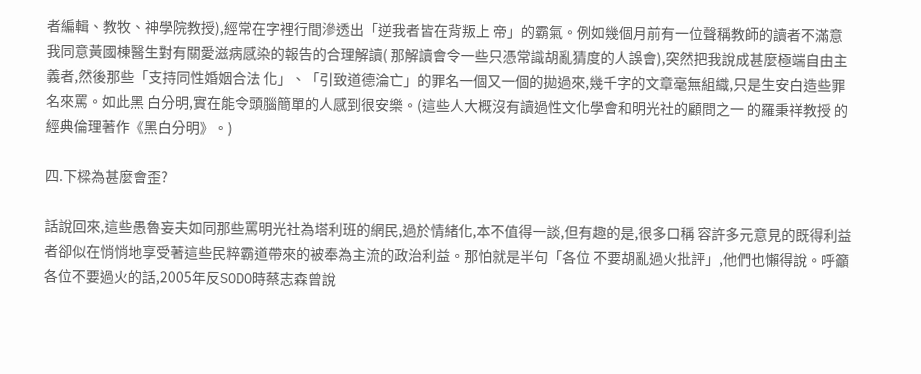者編輯、教牧、神學院教授),經常在字裡行間滲透出「逆我者皆在背叛上 帝」的霸氣。例如幾個月前有一位聲稱教師的讀者不滿意我同意黃國棟醫生對有關愛滋病感染的報告的合理解讀( 那解讀會令一些只憑常識胡亂猜度的人誤會),突然把我說成甚麼極端自由主義者,然後那些「支持同性婚姻合法 化」、「引致道德淪亡」的罪名一個又一個的拋過來,幾千字的文章毫無組織,只是生安白造些罪名來罵。如此黑 白分明,實在能令頭腦簡單的人感到很安樂。(這些人大概沒有讀過性文化學會和明光社的顧問之一 的羅秉祥教授 的經典倫理著作《黑白分明》。)

四.下樑為甚麼會歪?

話說回來,這些愚魯妄夫如同那些罵明光社為塔利班的網民,過於情緒化,本不值得一談,但有趣的是,很多口稱 容許多元意見的既得利益者卻似在悄悄地享受著這些民粹霸道帶來的被奉為主流的政治利益。那怕就是半句「各位 不要胡亂過火批評」,他們也懶得說。呼籲各位不要過火的話,2005年反SODO時蔡志森曾說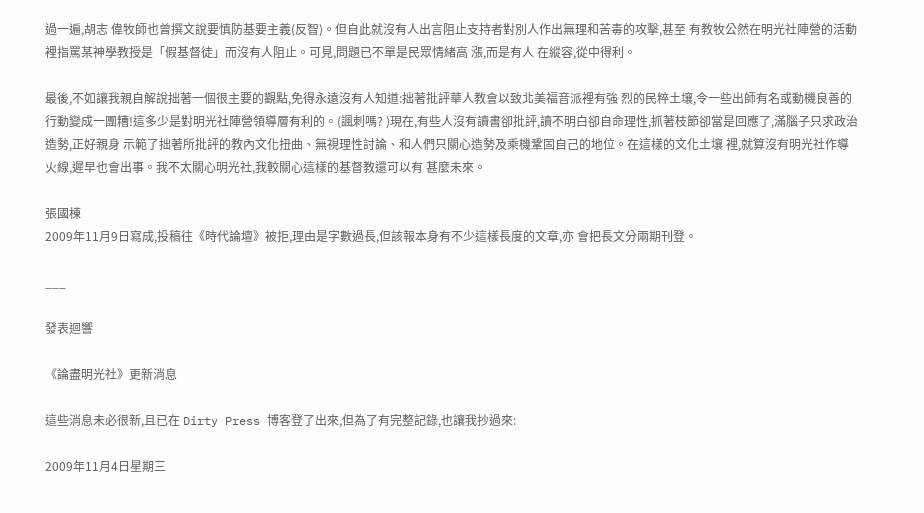過一遍,胡志 偉牧師也曾撰文說要慎防基要主義(反智)。但自此就沒有人出言阻止支持者對別人作出無理和苦毒的攻擊,甚至 有教牧公然在明光社陣營的活動裡指罵某神學教授是「假基督徒」而沒有人阻止。可見,問題已不單是民眾情緒高 漲,而是有人 在縱容,從中得利。

最後,不如讓我親自解說拙著一個很主要的觀點,免得永遠沒有人知道:拙著批評華人教會以致北美福音派裡有強 烈的民粹土壤,令一些出師有名或動機良善的行動變成一團糟!這多少是對明光社陣營領導層有利的。(諷刺嗎? )現在,有些人沒有讀書卻批評,讀不明白卻自命理性,抓著枝節卻當是回應了,滿腦子只求政治造勢,正好親身 示範了拙著所批評的教內文化扭曲、無視理性討論、和人們只關心造勢及乘機鞏固自己的地位。在這樣的文化土壤 裡,就算沒有明光社作導火線,遲早也會出事。我不太關心明光社,我較關心這樣的基督教還可以有 甚麼未來。

張國棟
2009年11月9日寫成,投稿往《時代論壇》被拒,理由是字數過長,但該報本身有不少這樣長度的文章,亦 會把長文分兩期刊登。

___

發表迴響

《論盡明光社》更新消息

這些消息未必很新,且已在 Dirty Press 博客登了出來,但為了有完整記錄,也讓我抄過來:

2009年11月4日星期三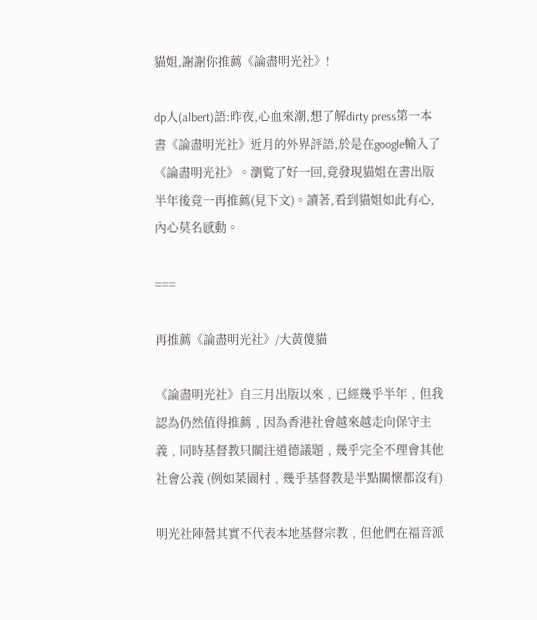貓姐,謝謝你推薦《論盡明光社》!

dp人(albert)語:昨夜,心血來潮,想了解dirty press第一本書《論盡明光社》近月的外界評語,於是在google輸入了《論盡明光社》。瀏覧了好一回,竟發現貓姐在書出版半年後竟一再推薦(見下文)。讀著,看到貓姐如此有心,內心莫名感動。

===

再推薦《論盡明光社》/大黃傻貓

《論盡明光社》自三月出版以來﹐已經幾乎半年﹐但我認為仍然值得推薦﹐因為香港社會越來越走向保守主義﹐同時基督教只關注道德議題﹐幾乎完全不理會其他社會公義 (例如菜園村﹐幾乎基督教是半點關懷都沒有)

明光社陣營其實不代表本地基督宗教﹐但他們在福音派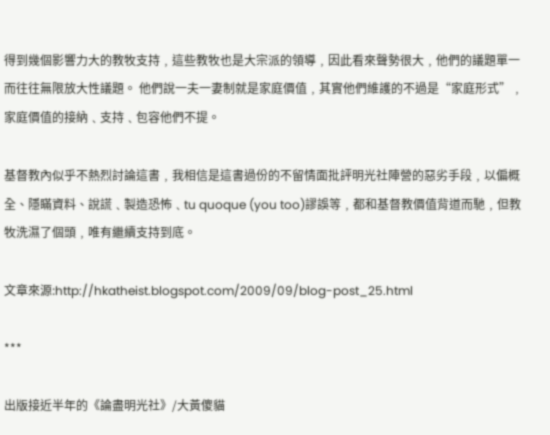得到幾個影響力大的教牧支持﹐這些教牧也是大宗派的領導﹐因此看來聲勢很大﹐他們的議題單一而往往無限放大性議題。 他們說一夫一妻制就是家庭價值﹐其實他們維護的不過是“家庭形式”﹐家庭價值的接納﹑支持﹑包容他們不提。

基督教內似乎不熱烈討論這書﹐我相信是這書過份的不留情面批評明光社陣營的惡劣手段﹐以偏概全、隱瞞資料、說謊﹑製造恐怖﹑tu quoque (you too)謬誤等﹐都和基督教價值背道而馳﹐但教牧洗濕了個頭﹐唯有繼續支持到底。

文章來源:http://hkatheist.blogspot.com/2009/09/blog-post_25.html

***

出版接近半年的《論盡明光社》/大黃傻貓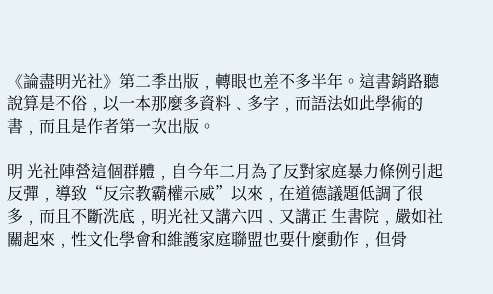《論盡明光社》第二季出版﹐轉眼也差不多半年。這書銷路聽說算是不俗﹐以一本那麼多資料﹑多字﹐而語法如此學術的書﹐而且是作者第一次出版。

明 光社陣營這個群體﹐自今年二月為了反對家庭暴力條例引起反彈﹐導致“反宗教霸權示威”以來﹐在道德議題低調了很多﹐而且不斷洗底﹐明光社又講六四﹑又講正 生書院﹐嚴如社關起來﹐性文化學會和維護家庭聯盟也要什麼動作﹐但骨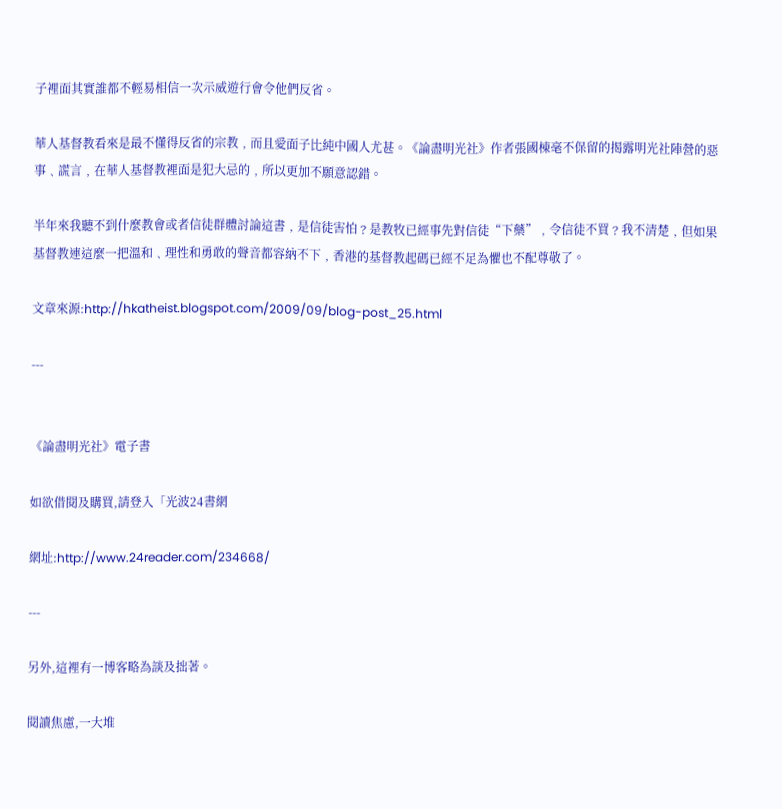子裡面其實誰都不輕易相信一次示威遊行會令他們反省。

華人基督教看來是最不懂得反省的宗教﹐而且愛面子比純中國人尤甚。《論盡明光社》作者張國棟毫不保留的揭露明光社陣營的惡事﹑謊言﹐在華人基督教裡面是犯大忌的﹐所以更加不願意認錯。

半年來我聽不到什麼教會或者信徒群體討論這書﹐是信徒害怕﹖是教牧已經事先對信徒“下藥”﹐令信徒不買﹖我不清楚﹐但如果基督教連這麼一把溫和﹑理性和勇敢的聲音都容納不下﹐香港的基督教起碼已經不足為懼也不配尊敬了。

文章來源:http://hkatheist.blogspot.com/2009/09/blog-post_25.html

---


《論盡明光社》電子書

如欲借閱及購買,請登入「光波24書網

網址:http://www.24reader.com/234668/

---

另外,這裡有一博客略為談及拙著。

閱讀焦慮,一大堆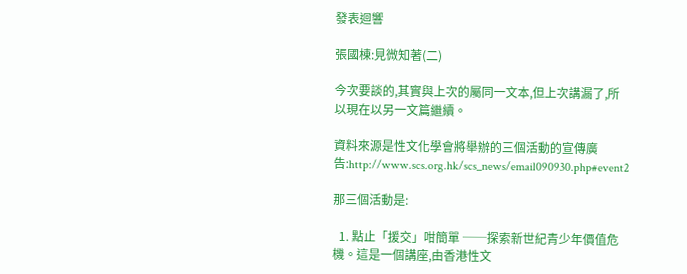發表迴響

張國棟:見微知著(二)

今次要談的,其實與上次的屬同一文本,但上次講漏了,所以現在以另一文篇繼續。

資料來源是性文化學會將舉辦的三個活動的宣傳廣告:http://www.scs.org.hk/scs_news/email090930.php#event2

那三個活動是:

  1. 點止「援交」咁簡單 ──探索新世紀青少年價值危機。這是一個講座,由香港性文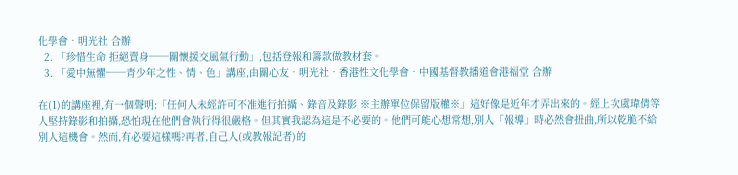化學會‧明光社 合辦
  2. 「珍惜生命 拒絕賣身──關懷援交風氣行動」,包括登報和籌款做教材套。
  3. 「愛中無懼──青少年之性、情、色」講座,由關心友‧明光社‧香港性文化學會‧中國基督教播道會港福堂 合辦

在(1)的講座裡,有一個聲明:「任何人未經許可不准進行拍攝、錄音及錄影 ※主辦單位保留版權※」這好像是近年才弄出來的。經上次虞瑋倩等人堅持錄影和拍攝,恐怕現在他們會執行得很嚴格。但其實我認為這是不必要的。他們可能心想常想,別人「報導」時必然會扭曲,所以乾脆不給別人這機會。然而,有必要這樣嗎?再者,自己人(或教報記者)的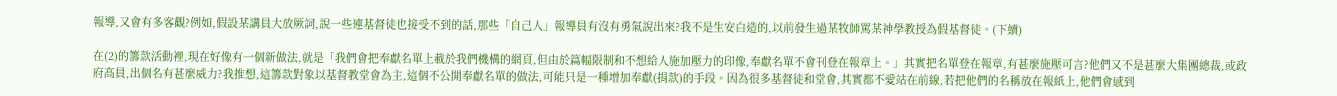報導,又會有多客觀?例如,假設某講員大放厥詞,說一些連基督徒也接受不到的話,那些「自己人」報導員有沒有勇氣說出來?我不是生安白造的,以前發生過某牧師罵某神學教授為假基督徒。(下續)

在(2)的籌款活動裡,現在好像有一個新做法,就是「我們會把奉獻名單上載於我們機構的網頁,但由於篇幅限制和不想給人施加壓力的印像,奉獻名單不會刊登在報章上。」其實把名單登在報章,有甚麼施壓可言?他們又不是甚麼大集團總裁,或政府高員,出個名有甚麼威力?我推想,這籌款對象以基督教堂會為主,這個不公開奉獻名單的做法,可能只是一種增加奉獻(捐款)的手段。因為很多基督徒和堂會,其實都不愛站在前線,若把他們的名稱放在報紙上,他們會感到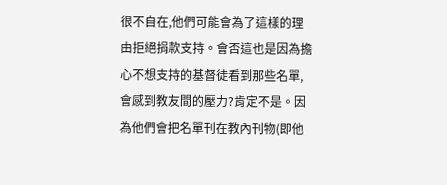很不自在,他們可能會為了這樣的理由拒絕捐款支持。會否這也是因為擔心不想支持的基督徒看到那些名單,會感到教友間的壓力?肯定不是。因為他們會把名單刊在教內刊物(即他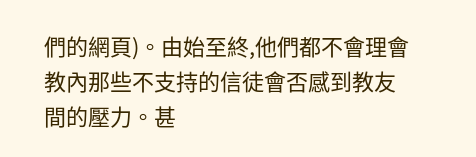們的網頁)。由始至終,他們都不會理會教內那些不支持的信徒會否感到教友間的壓力。甚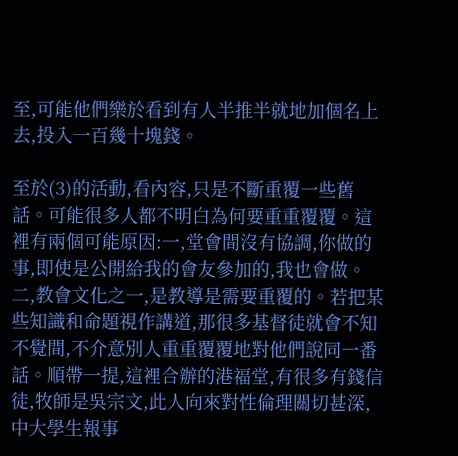至,可能他們樂於看到有人半推半就地加個名上去,投入一百幾十塊錢。

至於(3)的活動,看內容,只是不斷重覆一些舊話。可能很多人都不明白為何要重重覆覆。這裡有兩個可能原因:一,堂會間沒有協調,你做的事,即使是公開給我的會友參加的,我也會做。二,教會文化之一,是教導是需要重覆的。若把某些知識和命題視作講道,那很多基督徒就會不知不覺間,不介意別人重重覆覆地對他們說同一番話。順帶一提,這裡合辦的港福堂,有很多有錢信徒,牧師是吳宗文,此人向來對性倫理關切甚深,中大學生報事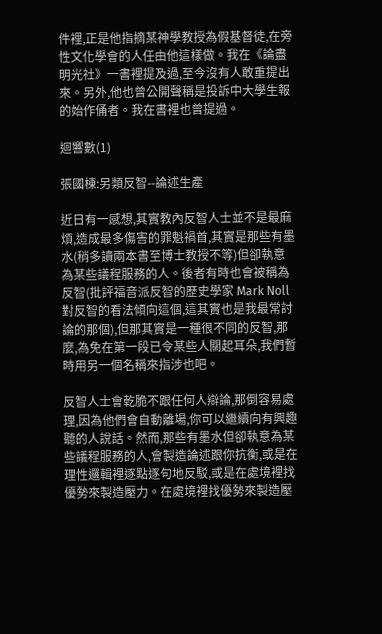件裡,正是他指摘某神學教授為假基督徒,在旁性文化學會的人任由他這樣做。我在《論盡明光社》一書裡提及過,至今沒有人敢重提出來。另外,他也曾公開聲稱是投訴中大學生報的始作俑者。我在書裡也曾提過。

迴響數(1)

張國棟:另類反智--論述生產

近日有一感想,其實教內反智人士並不是最麻煩,造成最多傷害的罪魁禍首,其實是那些有墨水(稍多讀兩本書至博士教授不等)但卻執意為某些議程服務的人。後者有時也會被稱為反智(批評福音派反智的歷史學家 Mark Noll 對反智的看法傾向這個,這其實也是我最常討論的那個),但那其實是一種很不同的反智,那麼,為免在第一段已令某些人關起耳朵,我們暫時用另一個名稱來指涉也吧。

反智人士會乾脆不跟任何人辯論,那倒容易處理,因為他們會自動離場,你可以繼續向有興趣聽的人說話。然而,那些有墨水但卻執意為某些議程服務的人,會製造論述跟你抗衡,或是在理性邏輯裡逐點逐句地反駁,或是在處境裡找優勢來製造壓力。在處境裡找優勢來製造壓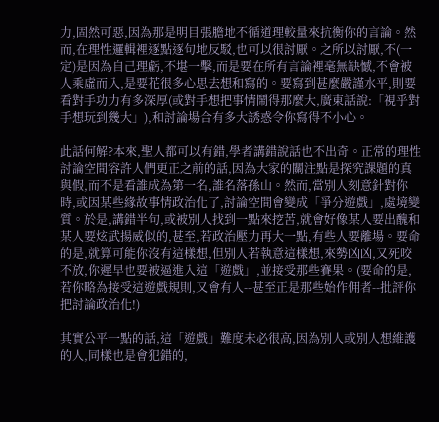力,固然可惡,因為那是明目張膽地不循道理較量來抗衡你的言論。然而,在理性邏輯裡逐點逐句地反駁,也可以很討厭。之所以討厭,不(一定)是因為自己理虧,不堪一擊,而是要在所有言論裡毫無缺憾,不會被人乘虛而入,是要花很多心思去想和寫的。要寫到甚麼嚴謹水平,則要看對手功力有多深厚(或對手想把事情鬧得那麼大,廣東話說:「視乎對手想玩到幾大」),和討論場合有多大誘惑令你寫得不小心。

此話何解?本來,聖人都可以有錯,學者講錯說話也不出奇。正常的理性討論空間容許人們更正之前的話,因為大家的關注點是探究課題的真與假,而不是看誰成為第一名,誰名落孫山。然而,當別人刻意針對你時,或因某些緣故事情政治化了,討論空間會變成「爭分遊戲」,處境變質。於是,講錯半句,或被別人找到一點來挖苦,就會好像某人要出醜和某人要炫武揚威似的,甚至,若政治壓力再大一點,有些人要離場。要命的是,就算可能你沒有這樣想,但別人若執意這樣想,來勢凶凶,又死咬不放,你遲早也要被逼進入這「遊戲」,並接受那些賽果。(要命的是,若你略為接受這遊戲規則,又會有人--甚至正是那些始作佣者--批評你把討論政治化!)

其實公平一點的話,這「遊戲」難度未必很高,因為別人或別人想維護的人,同樣也是會犯錯的,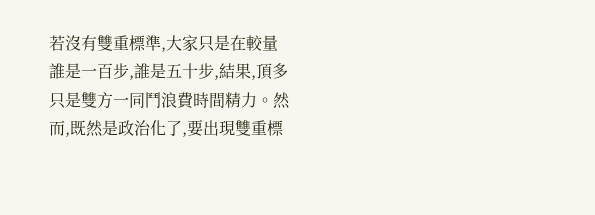若沒有雙重標準,大家只是在較量誰是一百步,誰是五十步,結果,頂多只是雙方一同鬥浪費時間精力。然而,既然是政治化了,要出現雙重標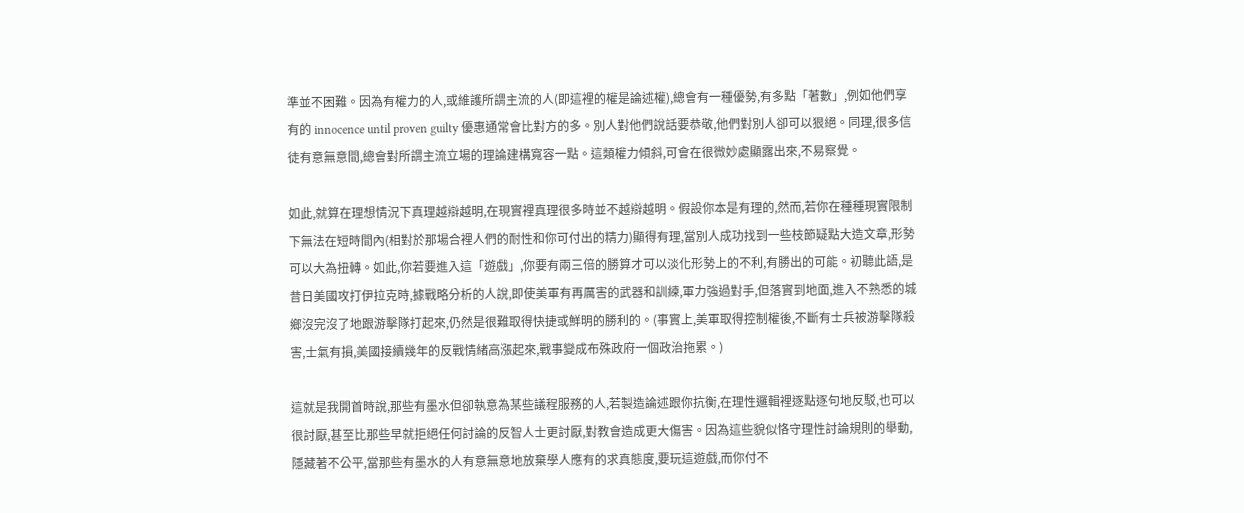準並不困難。因為有權力的人,或維護所謂主流的人(即這裡的權是論述權),總會有一種優勢,有多點「著數」,例如他們享有的 innocence until proven guilty 優惠通常會比對方的多。別人對他們說話要恭敬,他們對別人卻可以狠絕。同理,很多信徒有意無意間,總會對所謂主流立場的理論建構寬容一點。這類權力傾斜,可會在很微妙處顯露出來,不易察覺。

如此,就算在理想情況下真理越辯越明,在現實裡真理很多時並不越辯越明。假設你本是有理的,然而,若你在種種現實限制下無法在短時間內(相對於那場合裡人們的耐性和你可付出的精力)顯得有理,當別人成功找到一些枝節疑點大造文章,形勢可以大為扭轉。如此,你若要進入這「遊戲」,你要有兩三倍的勝算才可以淡化形勢上的不利,有勝出的可能。初聽此語,是昔日美國攻打伊拉克時,據戰略分析的人說,即使美軍有再厲害的武器和訓練,軍力強過對手,但落實到地面,進入不熟悉的城鄉沒完沒了地跟游擊隊打起來,仍然是很難取得快捷或鮮明的勝利的。(事實上,美軍取得控制權後,不斷有士兵被游擊隊殺害,士氣有損,美國接續幾年的反戰情緒高漲起來,戰事變成布殊政府一個政治拖累。)

這就是我開首時說,那些有墨水但卻執意為某些議程服務的人,若製造論述跟你抗衡,在理性邏輯裡逐點逐句地反駁,也可以很討厭,甚至比那些早就拒絕任何討論的反智人士更討厭,對教會造成更大傷害。因為這些貌似恪守理性討論規則的舉動,隱藏著不公平,當那些有墨水的人有意無意地放棄學人應有的求真態度,要玩這遊戲,而你付不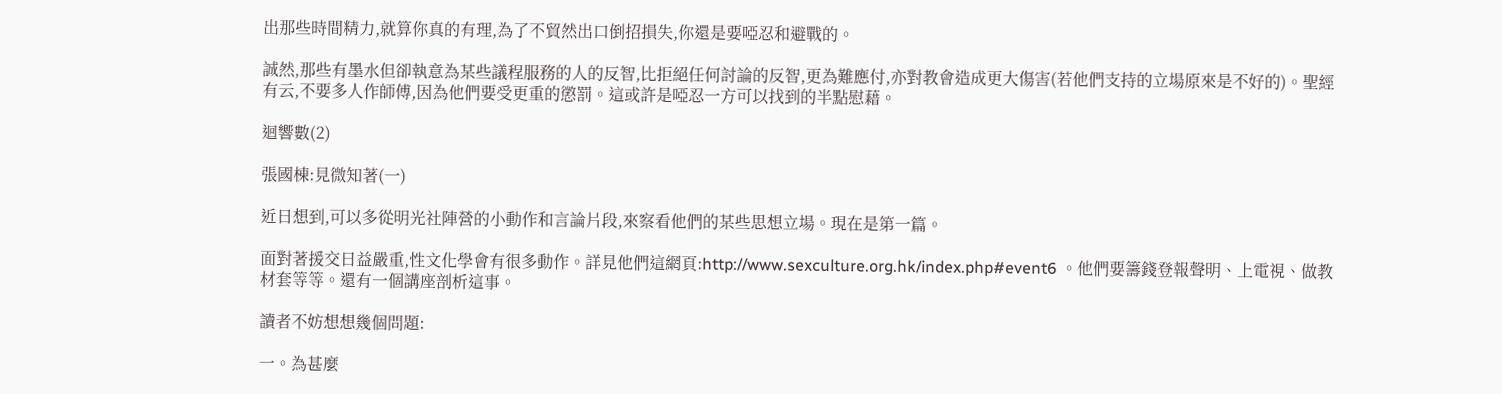出那些時間精力,就算你真的有理,為了不貿然出口倒招損失,你還是要啞忍和避戰的。

誠然,那些有墨水但卻執意為某些議程服務的人的反智,比拒絕任何討論的反智,更為難應付,亦對教會造成更大傷害(若他們支持的立場原來是不好的)。聖經有云,不要多人作師傅,因為他們要受更重的懲罰。這或許是啞忍一方可以找到的半點慰藉。

迴響數(2)

張國棟:見微知著(一)

近日想到,可以多從明光社陣營的小動作和言論片段,來察看他們的某些思想立場。現在是第一篇。

面對著援交日益嚴重,性文化學會有很多動作。詳見他們這網頁:http://www.sexculture.org.hk/index.php#event6 。他們要籌錢登報聲明、上電視、做教材套等等。還有一個講座剖析這事。

讀者不妨想想幾個問題:

一。為甚麼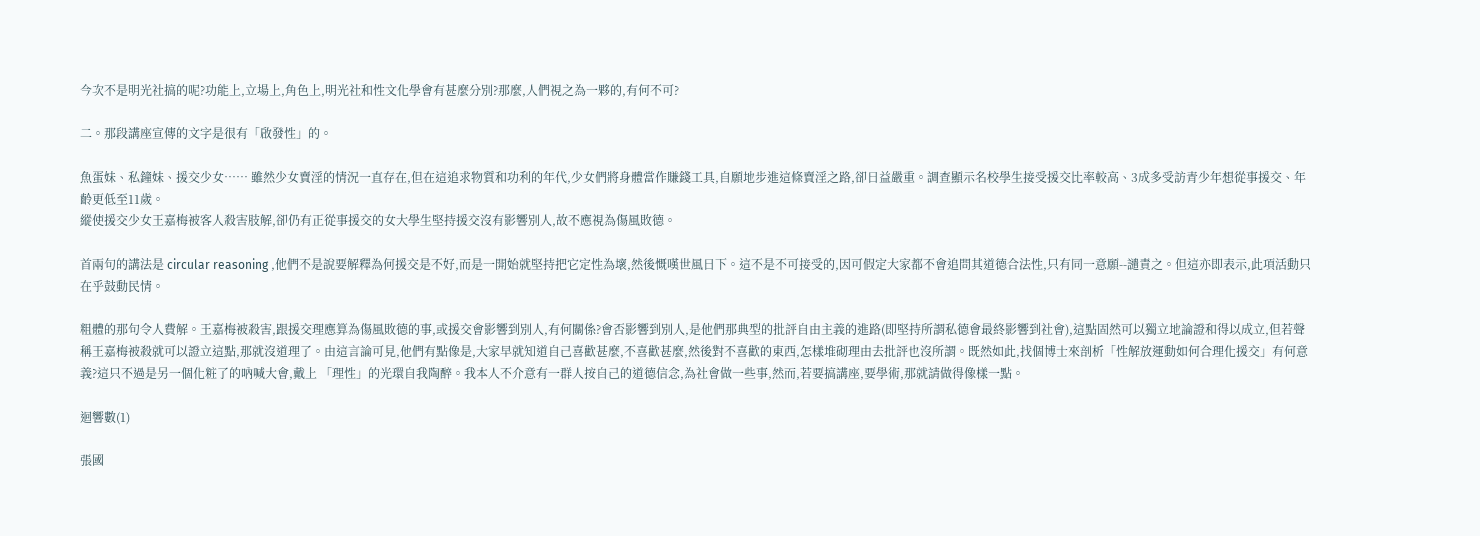今次不是明光社搞的呢?功能上,立場上,角色上,明光社和性文化學會有甚麼分別?那麼,人們視之為一夥的,有何不可?

二。那段講座宣傳的文字是很有「啟發性」的。

魚蛋妹、私鐘妹、援交少女…… 雖然少女賣淫的情況一直存在,但在這追求物質和功利的年代,少女們將身體當作賺錢工具,自願地步進這條賣淫之路,卻日益嚴重。調查顯示名校學生接受援交比率較高、3成多受訪青少年想從事援交、年齡更低至11歲。
縱使援交少女王嘉梅被客人殺害肢解,卻仍有正從事援交的女大學生堅持援交沒有影響別人,故不應視為傷風敗德。

首兩句的講法是 circular reasoning ,他們不是說要解釋為何援交是不好,而是一開始就堅持把它定性為壞,然後慨嘆世風日下。這不是不可接受的,因可假定大家都不會追問其道德合法性,只有同一意願--譴責之。但這亦即表示,此項活動只在乎鼓動民情。

粗體的那句令人費解。王嘉梅被殺害,跟援交理應算為傷風敗德的事,或援交會影響到別人,有何關係?會否影響到別人,是他們那典型的批評自由主義的進路(即堅持所謂私德會最終影響到社會),這點固然可以獨立地論證和得以成立,但若聲稱王嘉梅被殺就可以證立這點,那就沒道理了。由這言論可見,他們有點像是,大家早就知道自己喜歡甚麼,不喜歡甚麼,然後對不喜歡的東西,怎樣堆砌理由去批評也沒所謂。既然如此,找個博士來剖析「性解放運動如何合理化援交」有何意義?這只不過是另一個化粧了的吶喊大會,戴上 「理性」的光環自我陶醉。我本人不介意有一群人按自己的道德信念,為社會做一些事,然而,若要搞講座,要學術,那就請做得像樣一點。

迴響數(1)

張國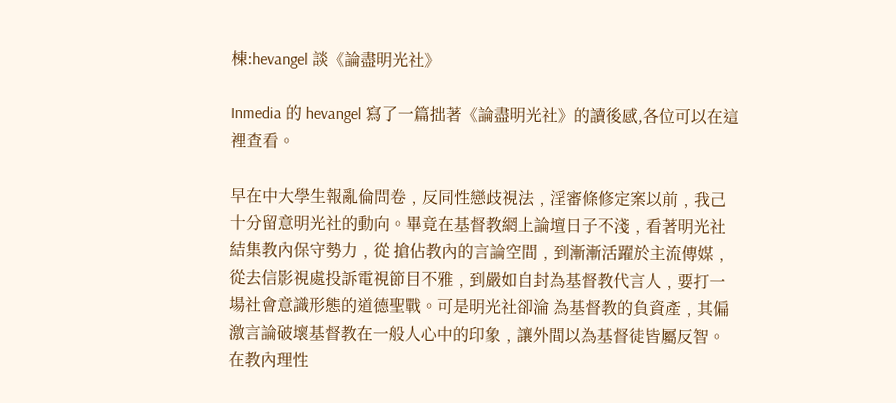棟:hevangel 談《論盡明光社》

Inmedia 的 hevangel 寫了一篇拙著《論盡明光社》的讀後感,各位可以在這裡查看。

早在中大學生報亂倫問卷﹐反同性戀歧視法﹐淫審條修定案以前﹐我己十分留意明光社的動向。畢竟在基督教網上論壇日子不淺﹐看著明光社結集教內保守勢力﹐從 搶佔教內的言論空間﹐到漸漸活躍於主流傳媒﹐從去信影視處投訴電視節目不雅﹐到嚴如自封為基督教代言人﹐要打一場社會意識形態的道德聖戰。可是明光社卻淪 為基督教的負資產﹐其偏激言論破壞基督教在一般人心中的印象﹐讓外間以為基督徒皆屬反智。在教內理性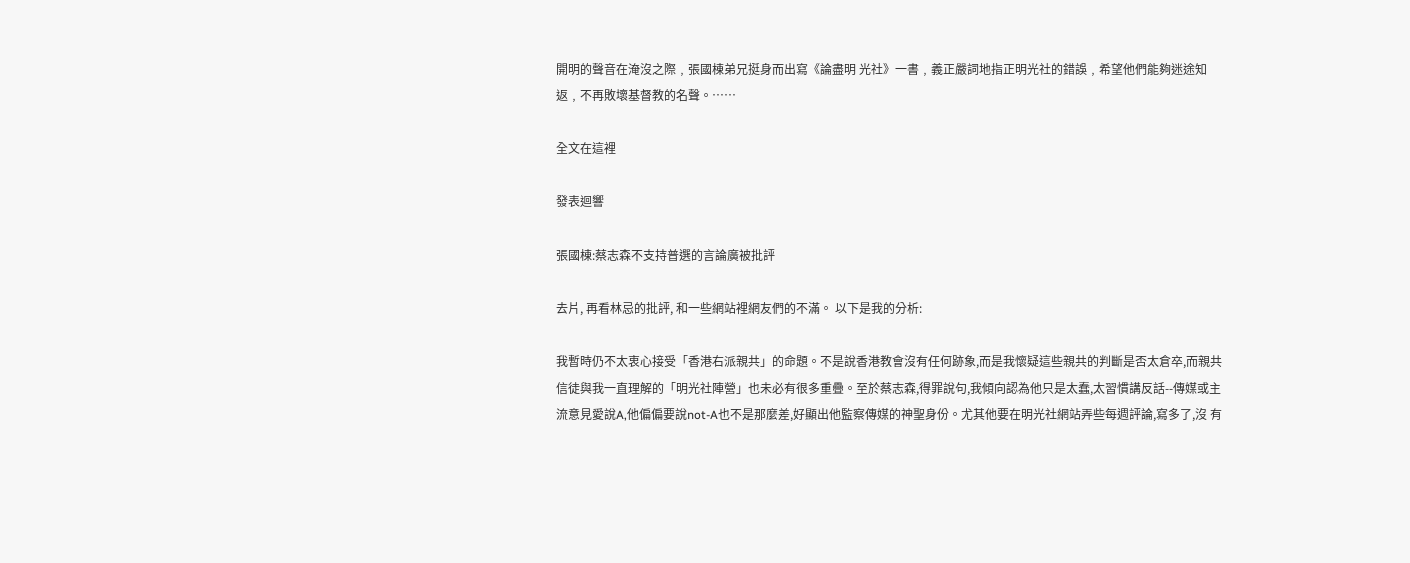開明的聲音在淹沒之際﹐張國棟弟兄挺身而出寫《論盡明 光社》一書﹐義正嚴詞地指正明光社的錯誤﹐希望他們能夠迷途知返﹐不再敗壞基督教的名聲。……

全文在這裡

發表迴響

張國棟:蔡志森不支持普選的言論廣被批評

去片, 再看林忌的批評, 和一些網站裡網友們的不滿。 以下是我的分析:

我暫時仍不太衷心接受「香港右派親共」的命題。不是說香港教會沒有任何跡象,而是我懷疑這些親共的判斷是否太倉卒,而親共信徒與我一直理解的「明光社陣營」也未必有很多重疊。至於蔡志森,得罪說句,我傾向認為他只是太蠢,太習慣講反話--傳媒或主流意見愛說A,他偏偏要說not-A也不是那麼差,好顯出他監察傳媒的神聖身份。尤其他要在明光社網站弄些每週評論,寫多了,沒 有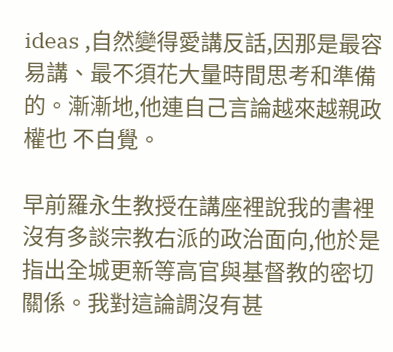ideas ,自然變得愛講反話,因那是最容易講、最不須花大量時間思考和準備的。漸漸地,他連自己言論越來越親政權也 不自覺。

早前羅永生教授在講座裡說我的書裡沒有多談宗教右派的政治面向,他於是指出全城更新等高官與基督教的密切關係。我對這論調沒有甚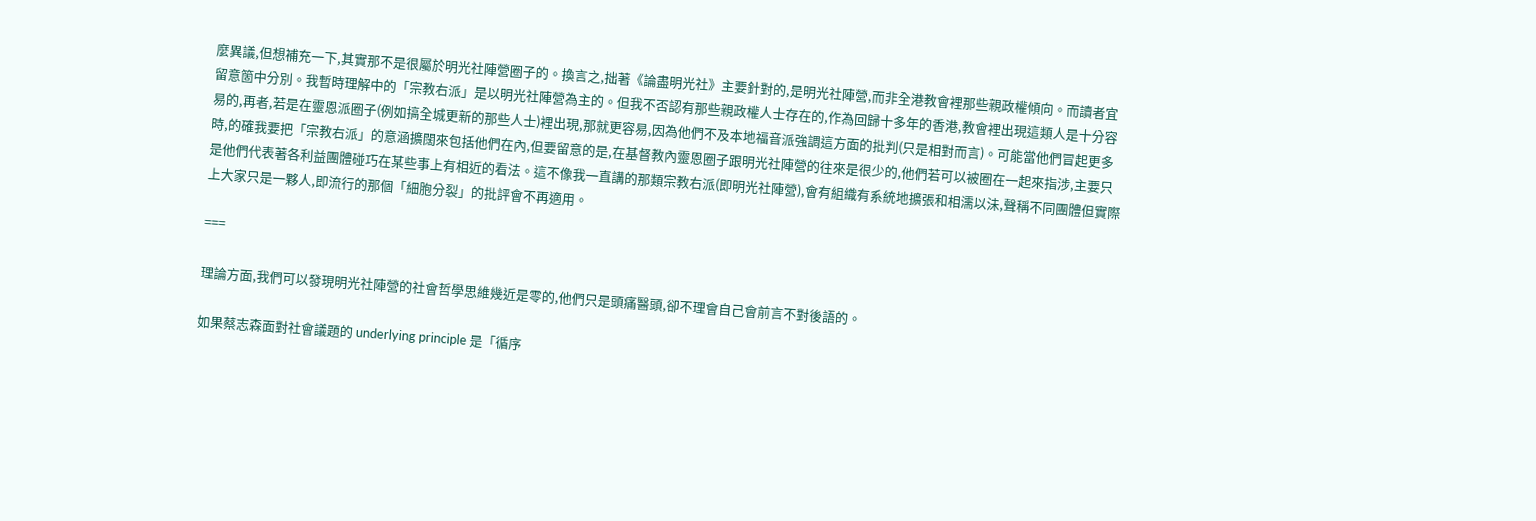麼異議,但想補充一下,其實那不是很屬於明光社陣營圈子的。換言之,拙著《論盡明光社》主要針對的,是明光社陣營,而非全港教會裡那些親政權傾向。而讀者宜留意箇中分別。我暫時理解中的「宗教右派」是以明光社陣營為主的。但我不否認有那些親政權人士存在的,作為回歸十多年的香港,教會裡出現這類人是十分容易的,再者,若是在靈恩派圈子(例如搞全城更新的那些人士)裡出現,那就更容易,因為他們不及本地福音派強調這方面的批判(只是相對而言)。可能當他們冒起更多時,的確我要把「宗教右派」的意涵擴闊來包括他們在內,但要留意的是,在基督教內靈恩圈子跟明光社陣營的往來是很少的,他們若可以被圈在一起來指涉,主要只是他們代表著各利益團體碰巧在某些事上有相近的看法。這不像我一直講的那類宗教右派(即明光社陣營),會有組織有系統地擴張和相濡以沬,聲稱不同團體但實際上大家只是一夥人,即流行的那個「細胞分裂」的批評會不再適用。

===

理論方面,我們可以發現明光社陣營的社會哲學思維幾近是零的,他們只是頭痛醫頭,卻不理會自己會前言不對後語的。

如果蔡志森面對社會議題的 underlying principle 是「循序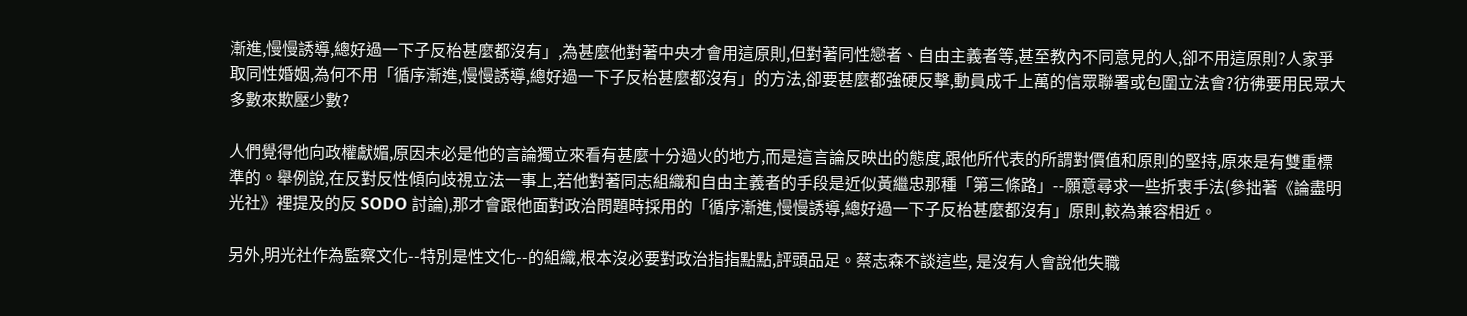漸進,慢慢誘導,總好過一下子反枱甚麼都沒有」,為甚麼他對著中央才會用這原則,但對著同性戀者、自由主義者等,甚至教內不同意見的人,卻不用這原則?人家爭取同性婚姻,為何不用「循序漸進,慢慢誘導,總好過一下子反枱甚麼都沒有」的方法,卻要甚麼都強硬反擊,動員成千上萬的信眾聯署或包圍立法會?彷彿要用民眾大多數來欺壓少數?

人們覺得他向政權獻媚,原因未必是他的言論獨立來看有甚麼十分過火的地方,而是這言論反映出的態度,跟他所代表的所謂對價值和原則的堅持,原來是有雙重標準的。舉例說,在反對反性傾向歧視立法一事上,若他對著同志組織和自由主義者的手段是近似黃繼忠那種「第三條路」--願意尋求一些折衷手法(參拙著《論盡明光社》裡提及的反 SODO 討論),那才會跟他面對政治問題時採用的「循序漸進,慢慢誘導,總好過一下子反枱甚麼都沒有」原則,較為兼容相近。

另外,明光社作為監察文化--特別是性文化--的組織,根本沒必要對政治指指點點,評頭品足。蔡志森不談這些, 是沒有人會說他失職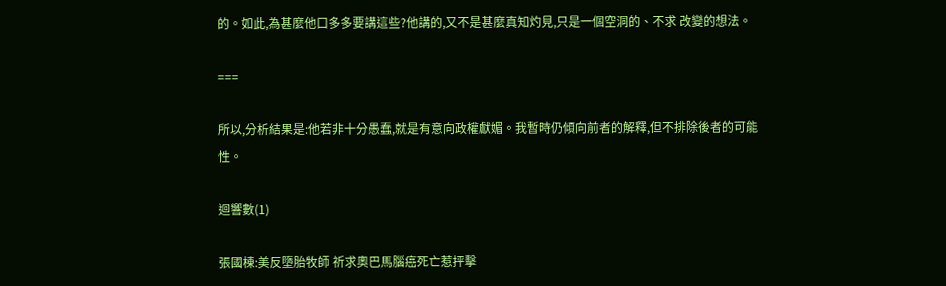的。如此,為甚麼他口多多要講這些?他講的,又不是甚麼真知灼見,只是一個空洞的、不求 改變的想法。

===

所以,分析結果是:他若非十分愚蠢,就是有意向政權獻媚。我暫時仍傾向前者的解釋,但不排除後者的可能性。

迴響數(1)

張國棟:美反墮胎牧師 祈求奧巴馬腦癌死亡惹抨擊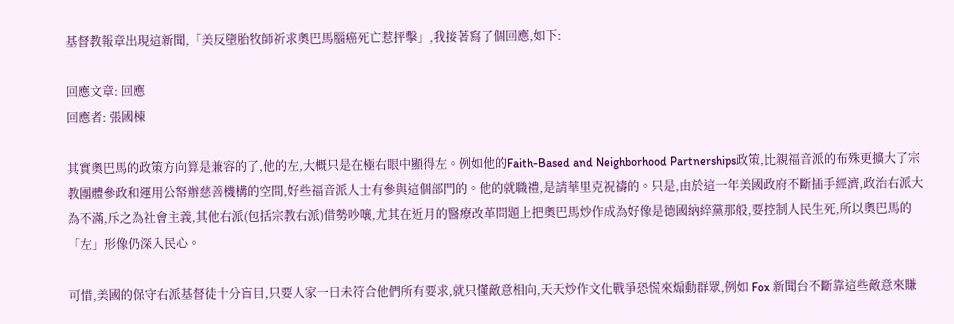基督教報章出現這新聞,「美反墮胎牧師祈求奧巴馬腦癌死亡惹抨擊」,我接著寫了個回應,如下:

回應文章: 回應
回應者: 張國棟

其實奧巴馬的政策方向算是兼容的了,他的左,大概只是在極右眼中顯得左。例如他的Faith-Based and Neighborhood Partnerships政策,比親福音派的布殊更擴大了宗教團體參政和運用公帑辦慈善機構的空間,好些福音派人士有參與這個部門的。他的就職禮,是請華里克祝禱的。只是,由於這一年美國政府不斷插手經濟,政治右派大為不滿,斥之為社會主義,其他右派(包括宗教右派)借勢吵嚷,尤其在近月的醫療改革問題上把奧巴馬炒作成為好像是德國納綷黨那般,要控制人民生死,所以奧巴馬的「左」形像仍深入民心。

可惜,美國的保守右派基督徒十分盲目,只要人家一日未符合他們所有要求,就只懂敵意相向,天天炒作文化戰爭恐慌來煽動群眾,例如 Fox 新聞台不斷靠這些敵意來賺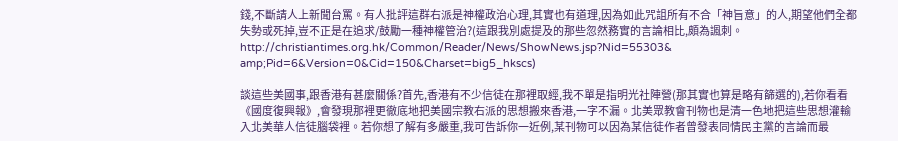錢,不斷請人上新聞台罵。有人批評這群右派是神權政治心理,其實也有道理,因為如此咒詛所有不合「神旨意」的人,期望他們全都失勢或死掉,豈不正是在追求/鼓勵一種神權管治?(這跟我別處提及的那些忽然務實的言論相比,頗為諷刺。 http://christiantimes.org.hk/Common/Reader/News/ShowNews.jsp?Nid=55303& amp;Pid=6&Version=0&Cid=150&Charset=big5_hkscs)

談這些美國事,跟香港有甚麼關係?首先,香港有不少信徒在那裡取經,我不單是指明光社陣營(那其實也算是略有篩選的),若你看看《國度復興報》,會發現那裡更徹底地把美國宗教右派的思想搬來香港,一字不漏。北美眾教會刊物也是清一色地把這些思想灌輸入北美華人信徒腦袋裡。若你想了解有多嚴重,我可告訴你一近例,某刊物可以因為某信徒作者曾發表同情民主黨的言論而最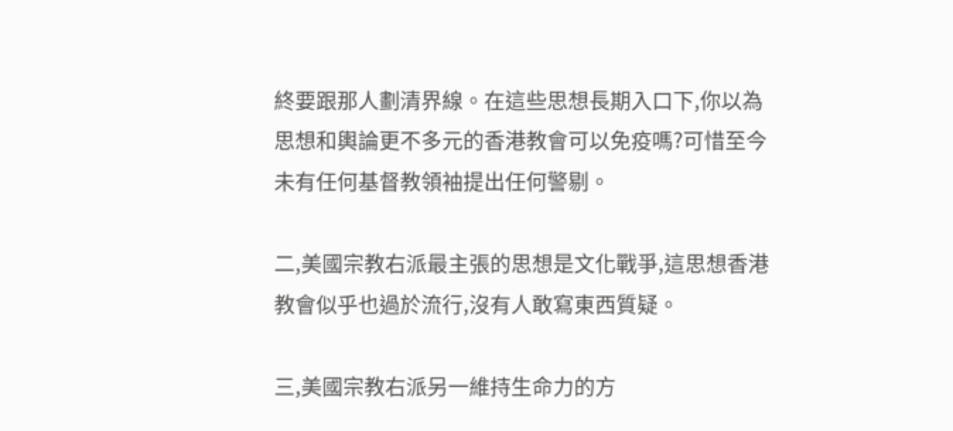終要跟那人劃清界線。在這些思想長期入口下,你以為思想和輿論更不多元的香港教會可以免疫嗎?可惜至今未有任何基督教領袖提出任何警剔。

二,美國宗教右派最主張的思想是文化戰爭,這思想香港教會似乎也過於流行,沒有人敢寫東西質疑。

三,美國宗教右派另一維持生命力的方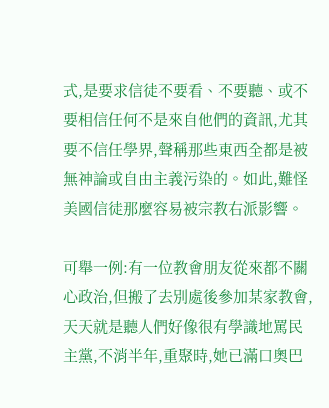式,是要求信徒不要看、不要聽、或不要相信任何不是來自他們的資訊,尤其要不信任學界,聲稱那些東西全都是被無神論或自由主義污染的。如此,難怪美國信徒那麼容易被宗教右派影響。

可舉一例:有一位教會朋友從來都不關心政治,但搬了去別處後參加某家教會,天天就是聽人們好像很有學識地罵民主黨,不消半年,重聚時,她已滿口奧巴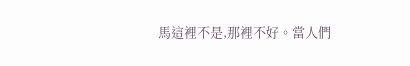馬這裡不是,那裡不好。當人們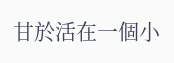甘於活在一個小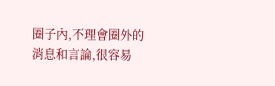圈子內,不理會圈外的消息和言論,很容易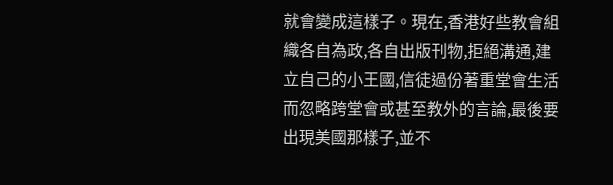就會變成這樣子。現在,香港好些教會組織各自為政,各自出版刊物,拒絕溝通,建立自己的小王國,信徒過份著重堂會生活而忽略跨堂會或甚至教外的言論,最後要出現美國那樣子,並不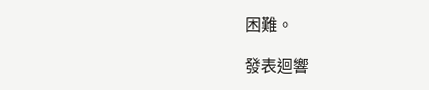困難。

發表迴響